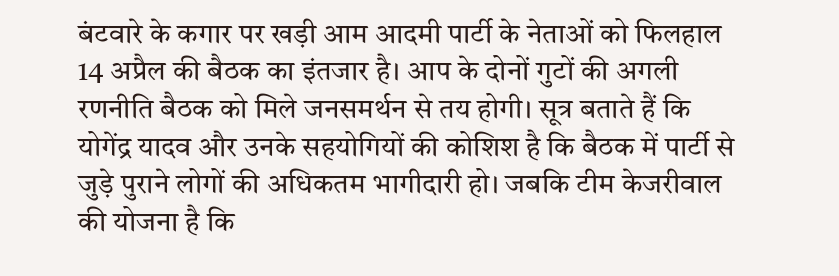बंटवारे के कगार पर खड़ी आम आदमी पार्टी के नेताओं को फिलहाल 14 अप्रैल की बैठक का इंतजार है। आप के दोनों गुटों की अगली रणनीति बैठक को मिले जनसमर्थन से तय होगी। सूत्र बताते हैं कि योगेंद्र यादव और उनके सहयोगियों की कोशिश है कि बैठक में पार्टी से जुड़े पुराने लोगों की अधिकतम भागीदारी हो। जबकि टीम केजरीवाल की योजना है कि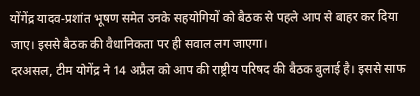योंगेंद्र यादव-प्रशांत भूषण समेत उनके सहयोगियों को बैठक से पहले आप से बाहर कर दिया जाए। इससे बैठक की वैधानिकता पर ही सवाल लग जाएगा।
दरअसल, टीम योगेंद्र ने 14 अप्रैल को आप की राष्ट्रीय परिषद की बैठक बुलाई है। इससे साफ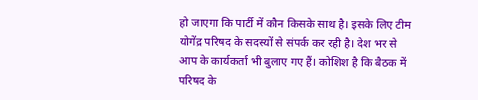हो जाएगा कि पार्टी में कौन किसके साथ है। इसके लिए टीम योगेंद्र परिषद के सदस्यों से संपर्क कर रही है। देश भर से आप के कार्यकर्ता भी बुलाए गए हैं। कोशिश है कि बैठक में परिषद के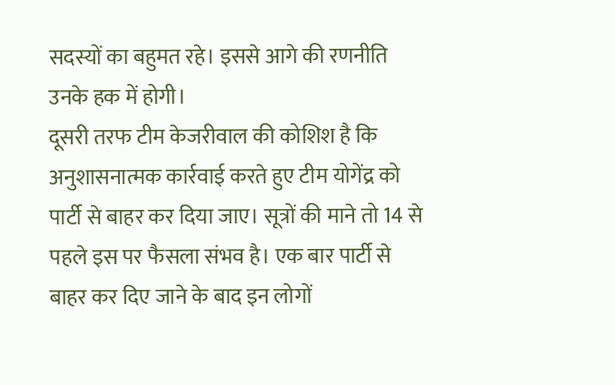सदस्यों का बहुमत रहे। इससे आगे की रणनीति उनके हक में होगी।
दूसरी तरफ टीम केजरीवाल की कोशिश है कि अनुशासनात्मक कार्रवाई करते हुए टीम योगेंद्र को पार्टी से बाहर कर दिया जाए। सूत्रों की माने तो 14 से पहले इस पर फैसला संभव है। एक बार पार्टी से बाहर कर दिए जाने के बाद इन लोगों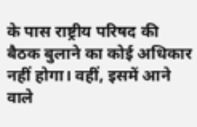के पास राष्ट्रीय परिषद की बैठक बुलाने का कोई अधिकार नहीं होगा। वहीं, इसमें आने वाले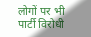लोगों पर भी पार्टी विरोधी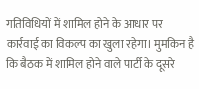गतिविधियों में शामिल होने के आधार पर कार्रवाई का विकल्प का खुला रहेगा। मुमकिन है कि बैठक में शामिल होने वाले पार्टी के दूसरे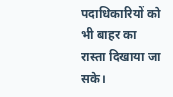पदाधिकारियों को भी बाहर का रास्ता दिखाया जा सके।